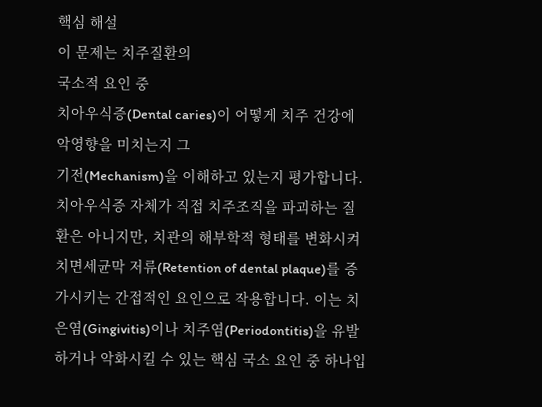핵심 해설
이 문제는 치주질환의
국소적 요인 중
치아우식증(Dental caries)이 어떻게 치주 건강에 악영향을 미치는지 그
기전(Mechanism)을 이해하고 있는지 평가합니다. 치아우식증 자체가 직접 치주조직을 파괴하는 질환은 아니지만, 치관의 해부학적 형태를 변화시켜
치면세균막 저류(Retention of dental plaque)를 증가시키는 간접적인 요인으로 작용합니다. 이는 치은염(Gingivitis)이나 치주염(Periodontitis)을 유발하거나 악화시킬 수 있는 핵심 국소 요인 중 하나입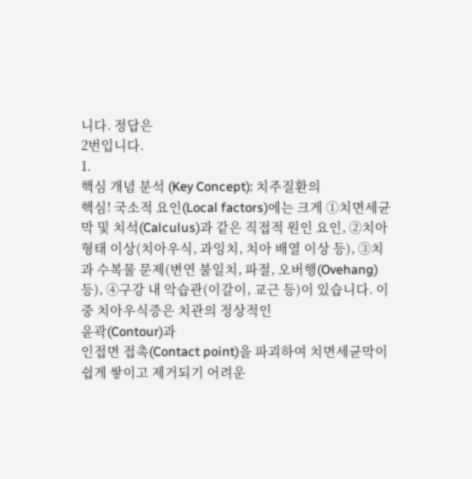니다. 정답은
2번입니다.
1.
핵심 개념 분석 (Key Concept): 치주질환의
핵심! 국소적 요인(Local factors)에는 크게 ①치면세균막 및 치석(Calculus)과 같은 직접적 원인 요인, ②치아 형태 이상(치아우식, 과잉치, 치아 배열 이상 등), ③치과 수복물 문제(변연 불일치, 파절, 오버행(Ovehang) 등), ④구강 내 악습관(이갈이, 교근 등)이 있습니다. 이 중 치아우식증은 치관의 정상적인
윤곽(Contour)과
인접면 접촉(Contact point)을 파괴하여 치면세균막이 쉽게 쌓이고 제거되기 어려운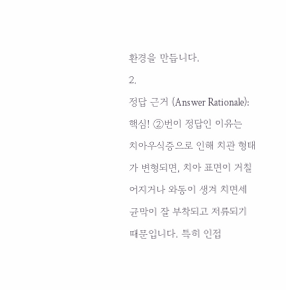환경을 만듭니다.
2.
정답 근거 (Answer Rationale):
핵심! ②번이 정답인 이유는
치아우식증으로 인해 치관 형태가 변형되면, 치아 표면이 거칠어지거나 와동이 생겨 치면세균막이 잘 부착되고 저류되기 때문입니다. 특히 인접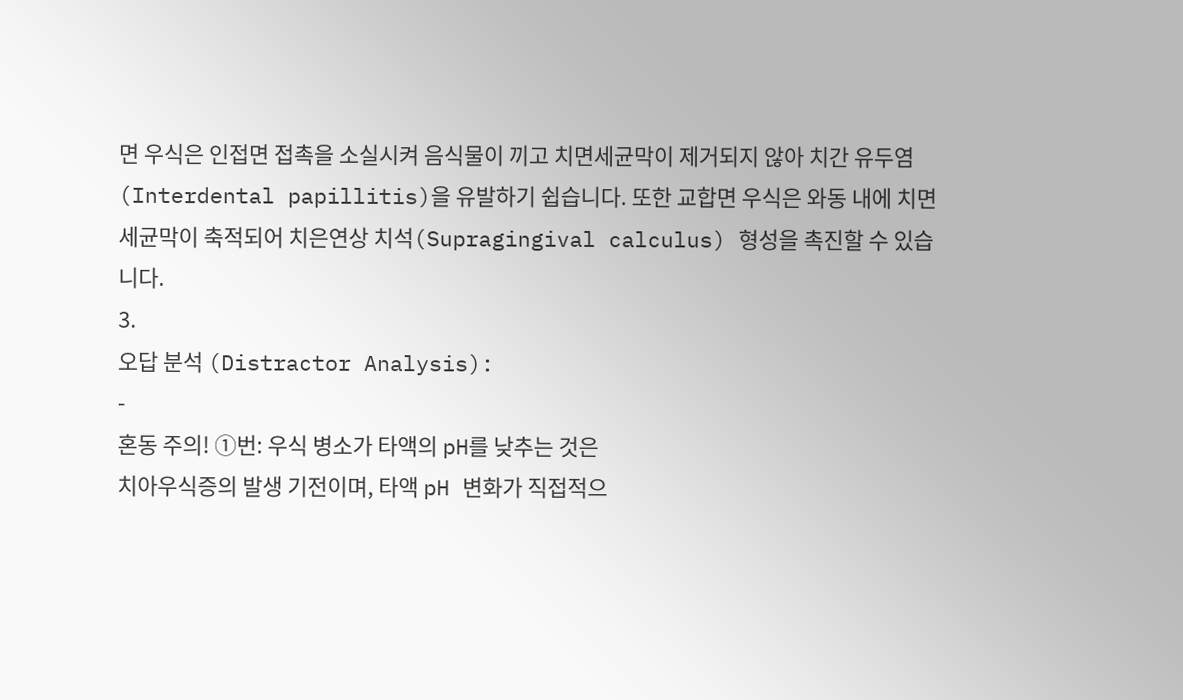면 우식은 인접면 접촉을 소실시켜 음식물이 끼고 치면세균막이 제거되지 않아 치간 유두염(Interdental papillitis)을 유발하기 쉽습니다. 또한 교합면 우식은 와동 내에 치면세균막이 축적되어 치은연상 치석(Supragingival calculus) 형성을 촉진할 수 있습니다.
3.
오답 분석 (Distractor Analysis):
-
혼동 주의! ①번: 우식 병소가 타액의 pH를 낮추는 것은
치아우식증의 발생 기전이며, 타액 pH 변화가 직접적으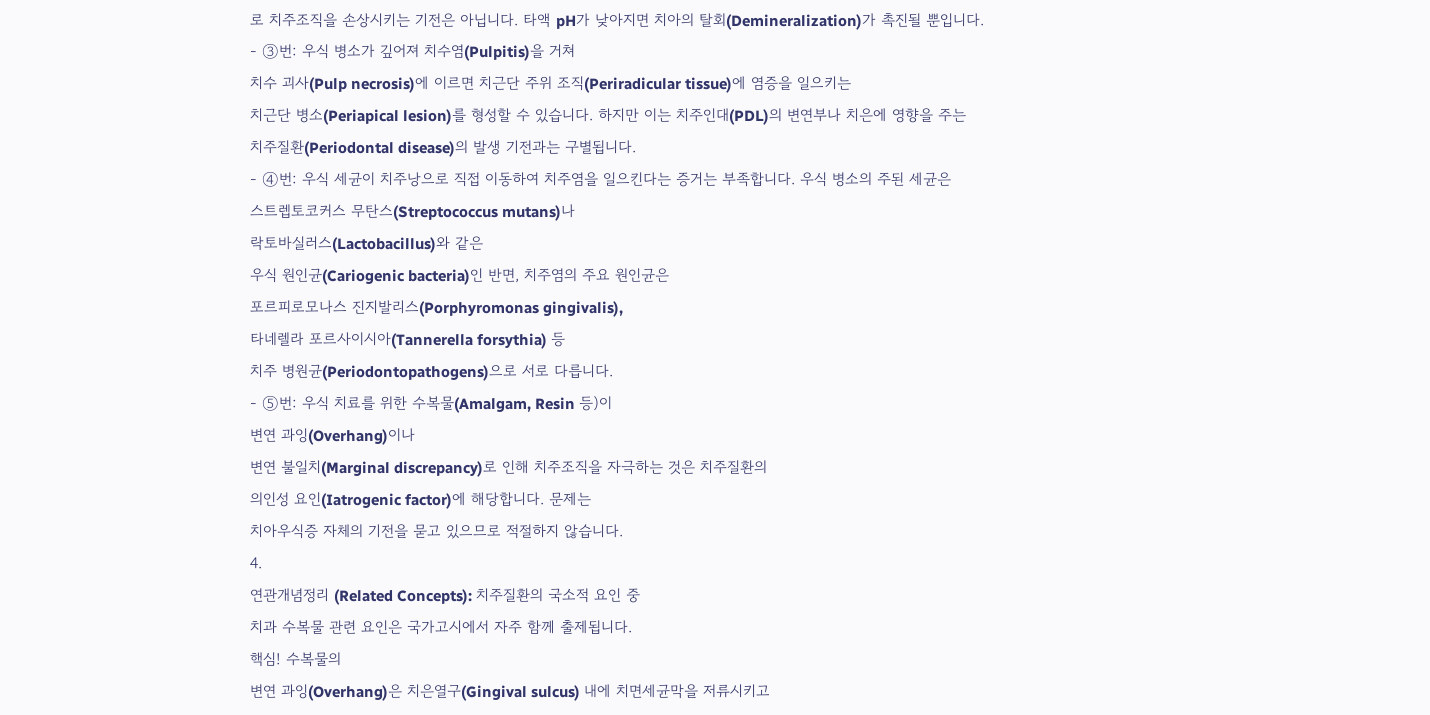로 치주조직을 손상시키는 기전은 아닙니다. 타액 pH가 낮아지면 치아의 탈회(Demineralization)가 촉진될 뿐입니다.
- ③번: 우식 병소가 깊어져 치수염(Pulpitis)을 거쳐
치수 괴사(Pulp necrosis)에 이르면 치근단 주위 조직(Periradicular tissue)에 염증을 일으키는
치근단 병소(Periapical lesion)를 형성할 수 있습니다. 하지만 이는 치주인대(PDL)의 변연부나 치은에 영향을 주는
치주질환(Periodontal disease)의 발생 기전과는 구별됩니다.
- ④번: 우식 세균이 치주낭으로 직접 이동하여 치주염을 일으킨다는 증거는 부족합니다. 우식 병소의 주된 세균은
스트렙토코커스 무탄스(Streptococcus mutans)나
락토바실러스(Lactobacillus)와 같은
우식 원인균(Cariogenic bacteria)인 반면, 치주염의 주요 원인균은
포르피로모나스 진지발리스(Porphyromonas gingivalis),
타네렐라 포르사이시아(Tannerella forsythia) 등
치주 병원균(Periodontopathogens)으로 서로 다릅니다.
- ⑤번: 우식 치료를 위한 수복물(Amalgam, Resin 등)이
변연 과잉(Overhang)이나
변연 불일치(Marginal discrepancy)로 인해 치주조직을 자극하는 것은 치주질환의
의인성 요인(Iatrogenic factor)에 해당합니다. 문제는
치아우식증 자체의 기전을 묻고 있으므로 적절하지 않습니다.
4.
연관개념정리 (Related Concepts): 치주질환의 국소적 요인 중
치과 수복물 관련 요인은 국가고시에서 자주 함께 출제됩니다.
핵심! 수복물의
변연 과잉(Overhang)은 치은열구(Gingival sulcus) 내에 치면세균막을 저류시키고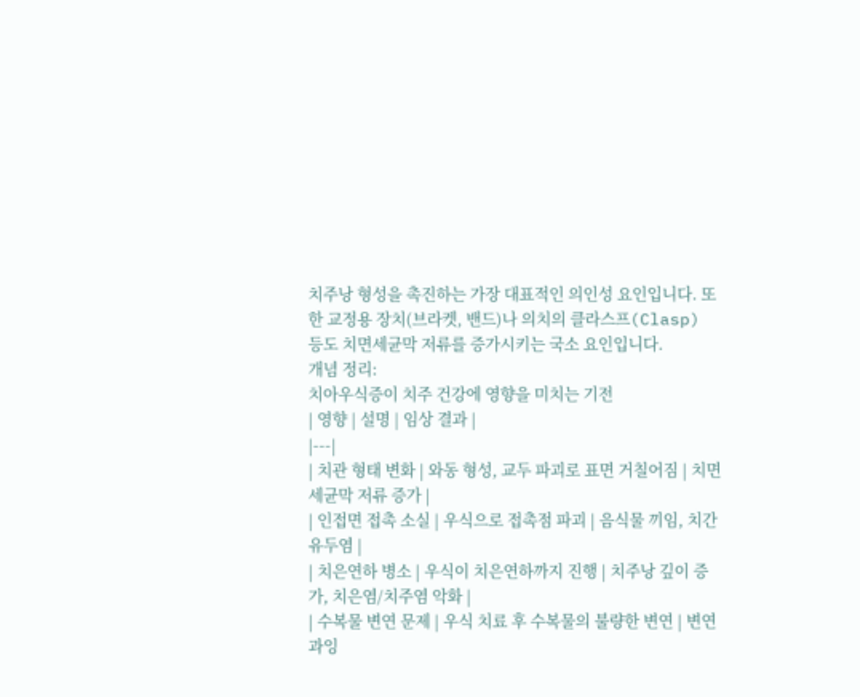치주낭 형성을 촉진하는 가장 대표적인 의인성 요인입니다. 또한 교정용 장치(브라켓, 밴드)나 의치의 클라스프(Clasp) 등도 치면세균막 저류를 증가시키는 국소 요인입니다.
개념 정리:
치아우식증이 치주 건강에 영향을 미치는 기전
| 영향 | 설명 | 임상 결과 |
|---|
| 치관 형태 변화 | 와동 형성, 교두 파괴로 표면 거칠어짐 | 치면세균막 저류 증가 |
| 인접면 접촉 소실 | 우식으로 접촉점 파괴 | 음식물 끼임, 치간 유두염 |
| 치은연하 병소 | 우식이 치은연하까지 진행 | 치주낭 깊이 증가, 치은염/치주염 악화 |
| 수복물 변연 문제 | 우식 치료 후 수복물의 불량한 변연 | 변연 과잉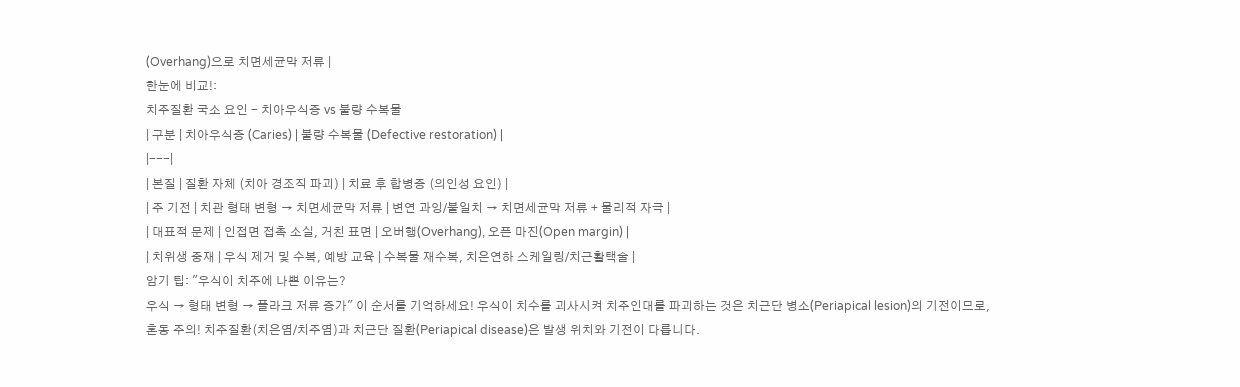(Overhang)으로 치면세균막 저류 |
한눈에 비교!:
치주질환 국소 요인 - 치아우식증 vs 불량 수복물
| 구분 | 치아우식증 (Caries) | 불량 수복물 (Defective restoration) |
|---|
| 본질 | 질환 자체 (치아 경조직 파괴) | 치료 후 합병증 (의인성 요인) |
| 주 기전 | 치관 형태 변형 → 치면세균막 저류 | 변연 과잉/불일치 → 치면세균막 저류 + 물리적 자극 |
| 대표적 문제 | 인접면 접촉 소실, 거친 표면 | 오버행(Overhang), 오픈 마진(Open margin) |
| 치위생 중재 | 우식 제거 및 수복, 예방 교육 | 수복물 재수복, 치은연하 스케일링/치근활택술 |
암기 팁: "우식이 치주에 나쁜 이유는?
우식 → 형태 변형 → 플라크 저류 증가" 이 순서를 기억하세요! 우식이 치수를 괴사시켜 치주인대를 파괴하는 것은 치근단 병소(Periapical lesion)의 기전이므로,
혼동 주의! 치주질환(치은염/치주염)과 치근단 질환(Periapical disease)은 발생 위치와 기전이 다릅니다.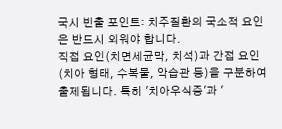국시 빈출 포인트: 치주질환의 국소적 요인은 반드시 외워야 합니다.
직접 요인(치면세균막, 치석)과 간접 요인(치아 형태, 수복물, 악습관 등)을 구분하여 출제됩니다. 특히 '치아우식증'과 '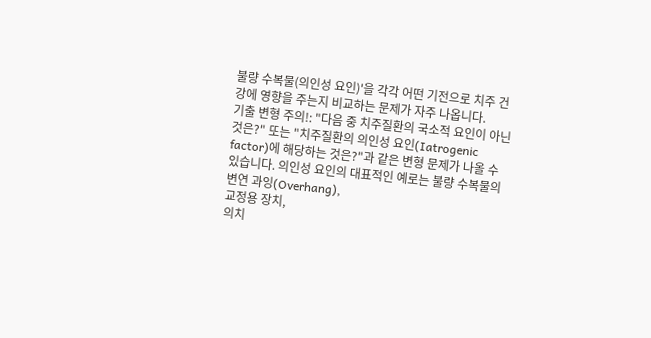불량 수복물(의인성 요인)'을 각각 어떤 기전으로 치주 건강에 영향을 주는지 비교하는 문제가 자주 나옵니다.
기출 변형 주의!: "다음 중 치주질환의 국소적 요인이 아닌 것은?" 또는 "치주질환의 의인성 요인(Iatrogenic factor)에 해당하는 것은?"과 같은 변형 문제가 나올 수 있습니다. 의인성 요인의 대표적인 예로는 불량 수복물의
변연 과잉(Overhang),
교정용 장치,
의치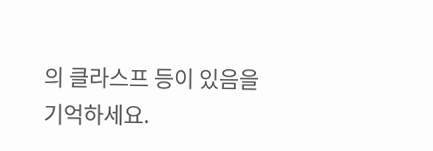의 클라스프 등이 있음을 기억하세요.